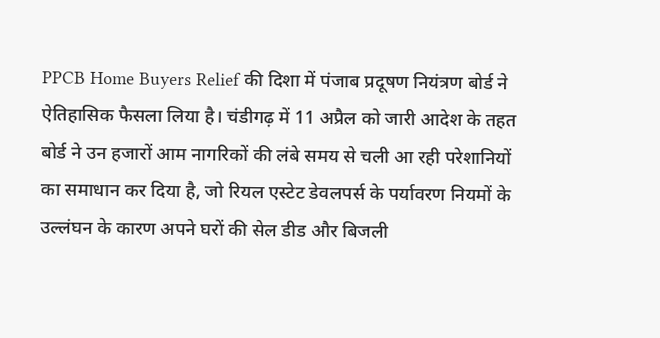PPCB Home Buyers Relief की दिशा में पंजाब प्रदूषण नियंत्रण बोर्ड ने ऐतिहासिक फैसला लिया है। चंडीगढ़ में 11 अप्रैल को जारी आदेश के तहत बोर्ड ने उन हजारों आम नागरिकों की लंबे समय से चली आ रही परेशानियों का समाधान कर दिया है, जो रियल एस्टेट डेवलपर्स के पर्यावरण नियमों के उल्लंघन के कारण अपने घरों की सेल डीड और बिजली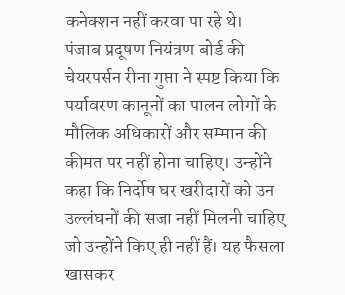कनेक्शन नहीं करवा पा रहे थे।
पंजाब प्रदूषण नियंत्रण बोर्ड की चेयरपर्सन रीना गुप्ता ने स्पष्ट किया कि पर्यावरण कानूनों का पालन लोगों के मौलिक अधिकारों और सम्मान की कीमत पर नहीं होना चाहिए। उन्होंने कहा कि निर्दोष घर खरीदारों को उन उल्लंघनों की सजा नहीं मिलनी चाहिए जो उन्होंने किए ही नहीं हैं। यह फैसला खासकर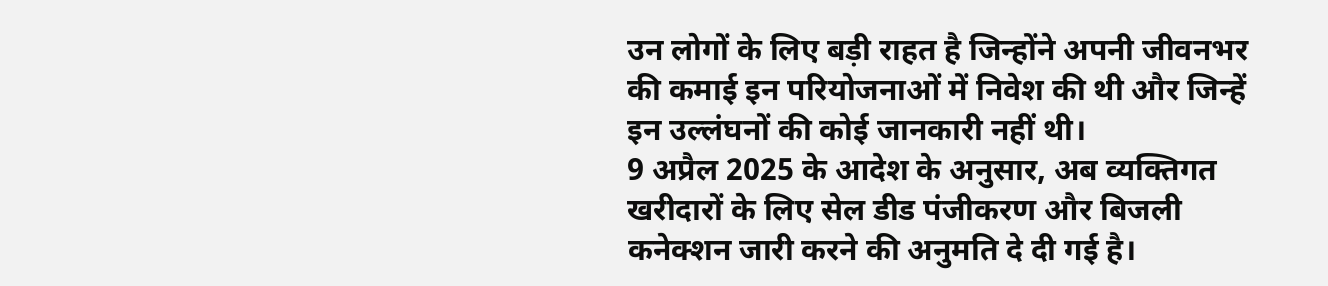उन लोगों के लिए बड़ी राहत है जिन्होंने अपनी जीवनभर की कमाई इन परियोजनाओं में निवेश की थी और जिन्हें इन उल्लंघनों की कोई जानकारी नहीं थी।
9 अप्रैल 2025 के आदेश के अनुसार, अब व्यक्तिगत खरीदारों के लिए सेल डीड पंजीकरण और बिजली कनेक्शन जारी करने की अनुमति दे दी गई है।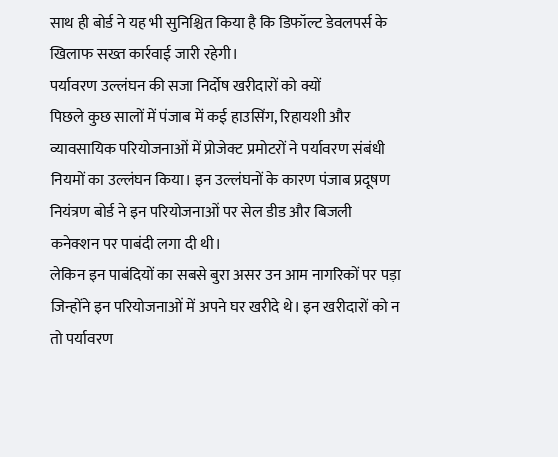साथ ही बोर्ड ने यह भी सुनिश्चित किया है कि डिफॉल्ट डेवलपर्स के खिलाफ सख्त कार्रवाई जारी रहेगी।
पर्यावरण उल्लंघन की सजा निर्दोष खरीदारों को क्यों
पिछले कुछ सालों में पंजाब में कई हाउसिंग, रिहायशी और व्यावसायिक परियोजनाओं में प्रोजेक्ट प्रमोटरों ने पर्यावरण संबंधी नियमों का उल्लंघन किया। इन उल्लंघनों के कारण पंजाब प्रदूषण नियंत्रण बोर्ड ने इन परियोजनाओं पर सेल डीड और बिजली कनेक्शन पर पाबंदी लगा दी थी।
लेकिन इन पाबंदियों का सबसे बुरा असर उन आम नागरिकों पर पड़ा जिन्होंने इन परियोजनाओं में अपने घर खरीदे थे। इन खरीदारों को न तो पर्यावरण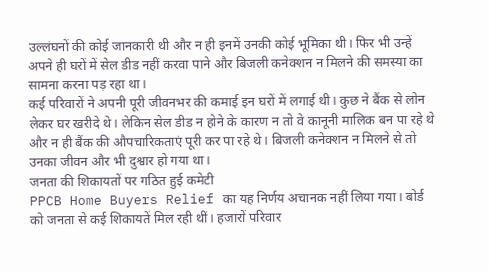उल्लंघनों की कोई जानकारी थी और न ही इनमें उनकी कोई भूमिका थी। फिर भी उन्हें अपने ही घरों में सेल डीड नहीं करवा पाने और बिजली कनेक्शन न मिलने की समस्या का सामना करना पड़ रहा था।
कई परिवारों ने अपनी पूरी जीवनभर की कमाई इन घरों में लगाई थी। कुछ ने बैंक से लोन लेकर घर खरीदे थे। लेकिन सेल डीड न होने के कारण न तो वे कानूनी मालिक बन पा रहे थे और न ही बैंक की औपचारिकताएं पूरी कर पा रहे थे। बिजली कनेक्शन न मिलने से तो उनका जीवन और भी दुश्वार हो गया था।
जनता की शिकायतों पर गठित हुई कमेटी
PPCB Home Buyers Relief का यह निर्णय अचानक नहीं लिया गया। बोर्ड को जनता से कई शिकायतें मिल रही थीं। हजारों परिवार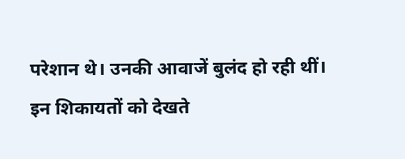परेशान थे। उनकी आवाजें बुलंद हो रही थीं।
इन शिकायतों को देखते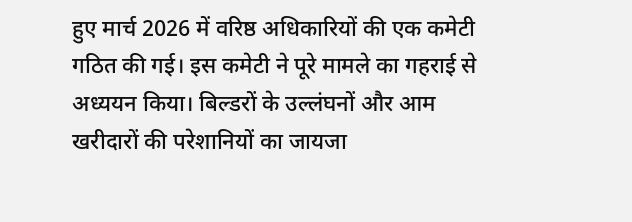हुए मार्च 2026 में वरिष्ठ अधिकारियों की एक कमेटी गठित की गई। इस कमेटी ने पूरे मामले का गहराई से अध्ययन किया। बिल्डरों के उल्लंघनों और आम खरीदारों की परेशानियों का जायजा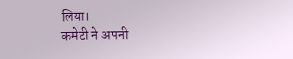लिया।
कमेटी ने अपनी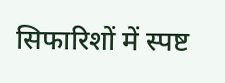सिफारिशों में स्पष्ट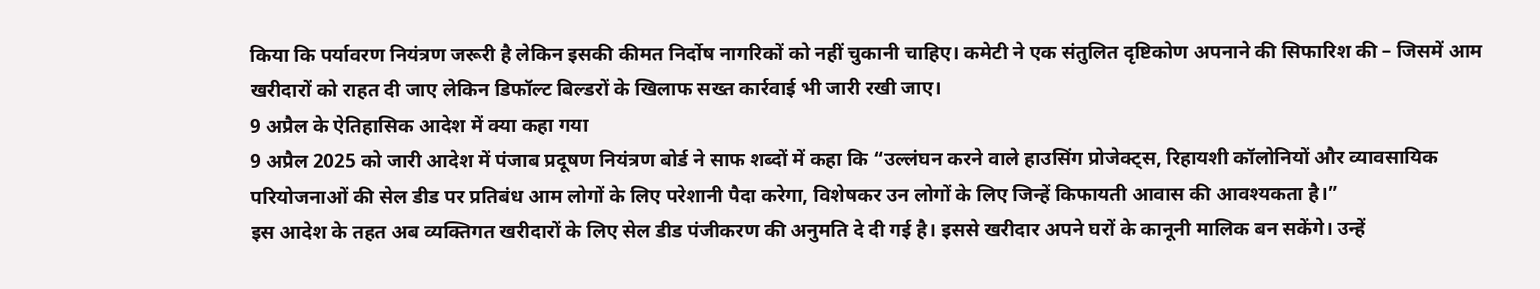किया कि पर्यावरण नियंत्रण जरूरी है लेकिन इसकी कीमत निर्दोष नागरिकों को नहीं चुकानी चाहिए। कमेटी ने एक संतुलित दृष्टिकोण अपनाने की सिफारिश की – जिसमें आम खरीदारों को राहत दी जाए लेकिन डिफॉल्ट बिल्डरों के खिलाफ सख्त कार्रवाई भी जारी रखी जाए।
9 अप्रैल के ऐतिहासिक आदेश में क्या कहा गया
9 अप्रैल 2025 को जारी आदेश में पंजाब प्रदूषण नियंत्रण बोर्ड ने साफ शब्दों में कहा कि “उल्लंघन करने वाले हाउसिंग प्रोजेक्ट्स, रिहायशी कॉलोनियों और व्यावसायिक परियोजनाओं की सेल डीड पर प्रतिबंध आम लोगों के लिए परेशानी पैदा करेगा, विशेषकर उन लोगों के लिए जिन्हें किफायती आवास की आवश्यकता है।”
इस आदेश के तहत अब व्यक्तिगत खरीदारों के लिए सेल डीड पंजीकरण की अनुमति दे दी गई है। इससे खरीदार अपने घरों के कानूनी मालिक बन सकेंगे। उन्हें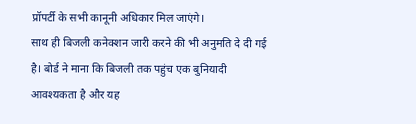प्रॉपर्टी के सभी कानूनी अधिकार मिल जाएंगे।
साथ ही बिजली कनेक्शन जारी करने की भी अनुमति दे दी गई है। बोर्ड ने माना कि बिजली तक पहुंच एक बुनियादी आवश्यकता है और यह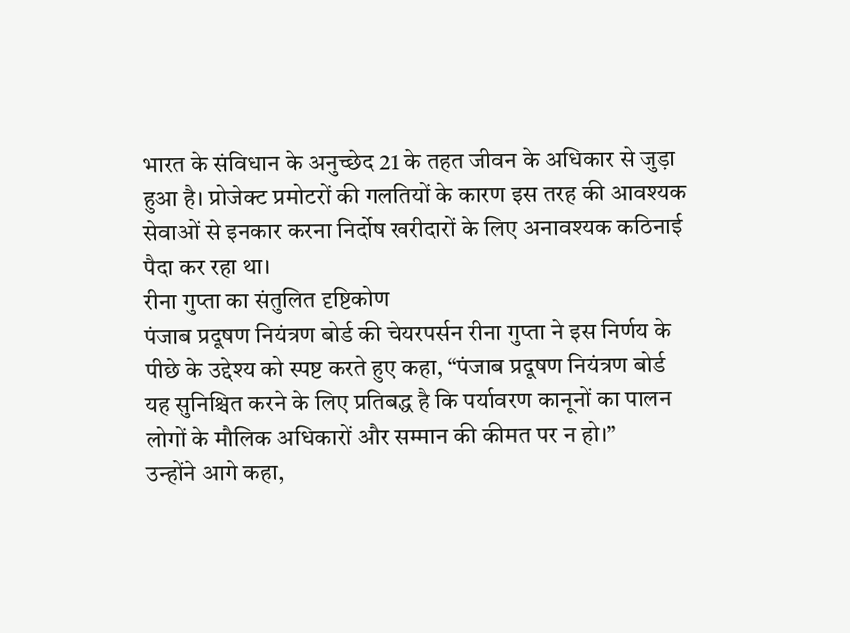भारत के संविधान के अनुच्छेद 21 के तहत जीवन के अधिकार से जुड़ा हुआ है। प्रोजेक्ट प्रमोटरों की गलतियों के कारण इस तरह की आवश्यक सेवाओं से इनकार करना निर्दोष खरीदारों के लिए अनावश्यक कठिनाई पैदा कर रहा था।
रीना गुप्ता का संतुलित दृष्टिकोण
पंजाब प्रदूषण नियंत्रण बोर्ड की चेयरपर्सन रीना गुप्ता ने इस निर्णय के पीछे के उद्देश्य को स्पष्ट करते हुए कहा, “पंजाब प्रदूषण नियंत्रण बोर्ड यह सुनिश्चित करने के लिए प्रतिबद्ध है कि पर्यावरण कानूनों का पालन लोगों के मौलिक अधिकारों और सम्मान की कीमत पर न हो।”
उन्होंने आगे कहा,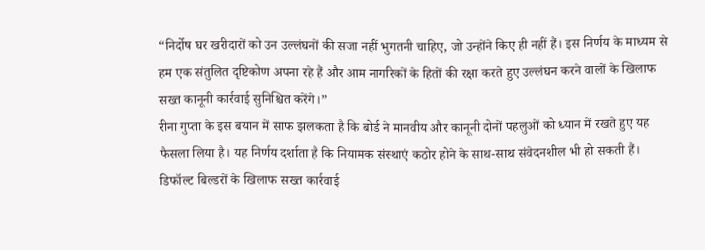“निर्दोष घर खरीदारों को उन उल्लंघनों की सजा नहीं भुगतनी चाहिए, जो उन्होंने किए ही नहीं हैं। इस निर्णय के माध्यम से हम एक संतुलित दृष्टिकोण अपना रहे हैं और आम नागरिकों के हितों की रक्षा करते हुए उल्लंघन करने वालों के खिलाफ सख्त कानूनी कार्रवाई सुनिश्चित करेंगे।”
रीना गुप्ता के इस बयान में साफ झलकता है कि बोर्ड ने मानवीय और कानूनी दोनों पहलुओं को ध्यान में रखते हुए यह फैसला लिया है। यह निर्णय दर्शाता है कि नियामक संस्थाएं कठोर होने के साथ-साथ संवेदनशील भी हो सकती हैं।
डिफॉल्ट बिल्डरों के खिलाफ सख्त कार्रवाई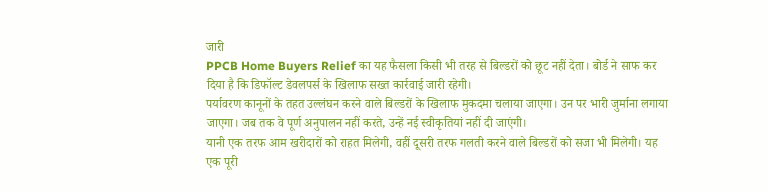जारी
PPCB Home Buyers Relief का यह फैसला किसी भी तरह से बिल्डरों को छूट नहीं देता। बोर्ड ने साफ कर दिया है कि डिफॉल्ट डेवलपर्स के खिलाफ सख्त कार्रवाई जारी रहेगी।
पर्यावरण कानूनों के तहत उल्लंघन करने वाले बिल्डरों के खिलाफ मुकदमा चलाया जाएगा। उन पर भारी जुर्माना लगाया जाएगा। जब तक वे पूर्ण अनुपालन नहीं करते, उन्हें नई स्वीकृतियां नहीं दी जाएंगी।
यानी एक तरफ आम खरीदारों को राहत मिलेगी, वहीं दूसरी तरफ गलती करने वाले बिल्डरों को सजा भी मिलेगी। यह एक पूरी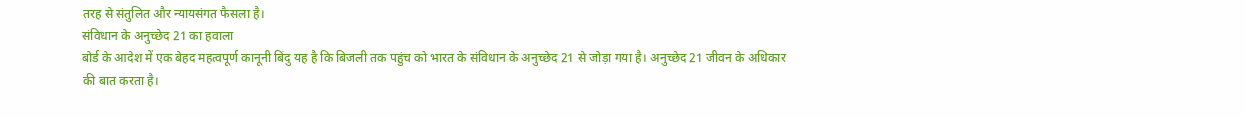तरह से संतुलित और न्यायसंगत फैसला है।
संविधान के अनुच्छेद 21 का हवाला
बोर्ड के आदेश में एक बेहद महत्वपूर्ण कानूनी बिंदु यह है कि बिजली तक पहुंच को भारत के संविधान के अनुच्छेद 21 से जोड़ा गया है। अनुच्छेद 21 जीवन के अधिकार की बात करता है।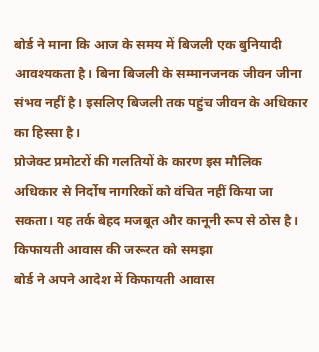बोर्ड ने माना कि आज के समय में बिजली एक बुनियादी आवश्यकता है। बिना बिजली के सम्मानजनक जीवन जीना संभव नहीं है। इसलिए बिजली तक पहुंच जीवन के अधिकार का हिस्सा है।
प्रोजेक्ट प्रमोटरों की गलतियों के कारण इस मौलिक अधिकार से निर्दोष नागरिकों को वंचित नहीं किया जा सकता। यह तर्क बेहद मजबूत और कानूनी रूप से ठोस है।
किफायती आवास की जरूरत को समझा
बोर्ड ने अपने आदेश में किफायती आवास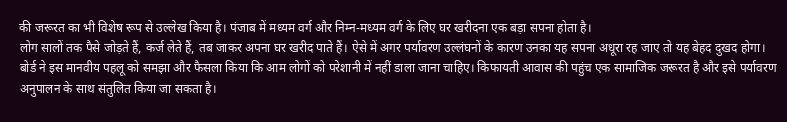की जरूरत का भी विशेष रूप से उल्लेख किया है। पंजाब में मध्यम वर्ग और निम्न-मध्यम वर्ग के लिए घर खरीदना एक बड़ा सपना होता है।
लोग सालों तक पैसे जोड़ते हैं, कर्ज लेते हैं, तब जाकर अपना घर खरीद पाते हैं। ऐसे में अगर पर्यावरण उल्लंघनों के कारण उनका यह सपना अधूरा रह जाए तो यह बेहद दुखद होगा।
बोर्ड ने इस मानवीय पहलू को समझा और फैसला किया कि आम लोगों को परेशानी में नहीं डाला जाना चाहिए। किफायती आवास की पहुंच एक सामाजिक जरूरत है और इसे पर्यावरण अनुपालन के साथ संतुलित किया जा सकता है।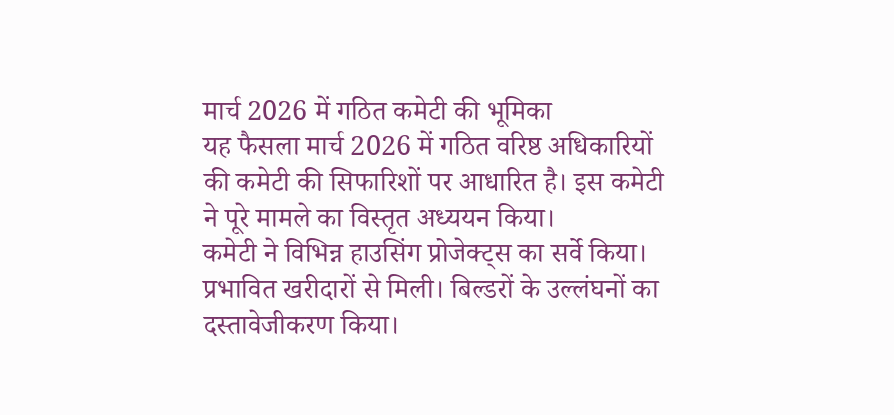मार्च 2026 में गठित कमेटी की भूमिका
यह फैसला मार्च 2026 में गठित वरिष्ठ अधिकारियों की कमेटी की सिफारिशों पर आधारित है। इस कमेटी ने पूरे मामले का विस्तृत अध्ययन किया।
कमेटी ने विभिन्न हाउसिंग प्रोजेक्ट्स का सर्वे किया। प्रभावित खरीदारों से मिली। बिल्डरों के उल्लंघनों का दस्तावेजीकरण किया।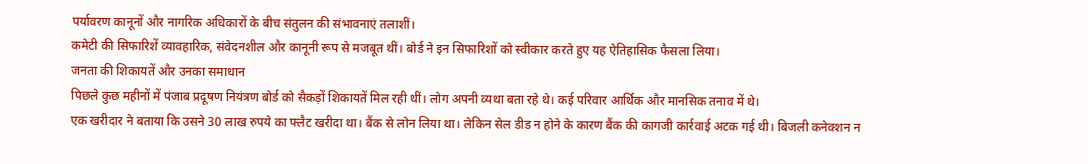पर्यावरण कानूनों और नागरिक अधिकारों के बीच संतुलन की संभावनाएं तलाशीं।
कमेटी की सिफारिशें व्यावहारिक, संवेदनशील और कानूनी रूप से मजबूत थीं। बोर्ड ने इन सिफारिशों को स्वीकार करते हुए यह ऐतिहासिक फैसला लिया।
जनता की शिकायतें और उनका समाधान
पिछले कुछ महीनों में पंजाब प्रदूषण नियंत्रण बोर्ड को सैकड़ों शिकायतें मिल रही थीं। लोग अपनी व्यथा बता रहे थे। कई परिवार आर्थिक और मानसिक तनाव में थे।
एक खरीदार ने बताया कि उसने 30 लाख रुपये का फ्लैट खरीदा था। बैंक से लोन लिया था। लेकिन सेल डीड न होने के कारण बैंक की कागजी कार्रवाई अटक गई थी। बिजली कनेक्शन न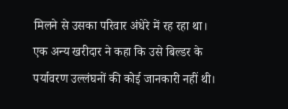मिलने से उसका परिवार अंधेरे में रह रहा था।
एक अन्य खरीदार ने कहा कि उसे बिल्डर के पर्यावरण उल्लंघनों की कोई जानकारी नहीं थी।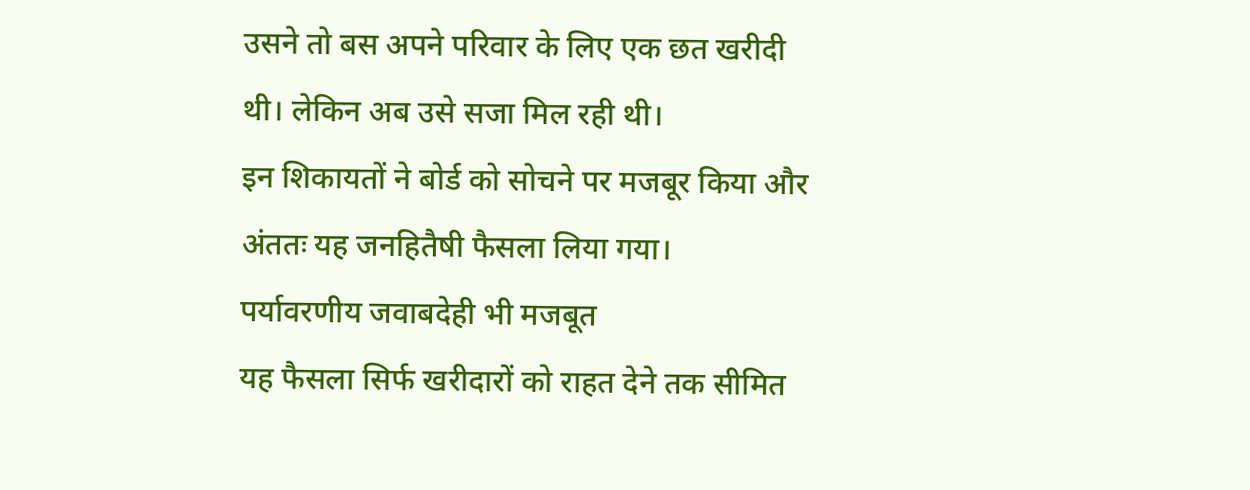उसने तो बस अपने परिवार के लिए एक छत खरीदी थी। लेकिन अब उसे सजा मिल रही थी।
इन शिकायतों ने बोर्ड को सोचने पर मजबूर किया और अंततः यह जनहितैषी फैसला लिया गया।
पर्यावरणीय जवाबदेही भी मजबूत
यह फैसला सिर्फ खरीदारों को राहत देने तक सीमित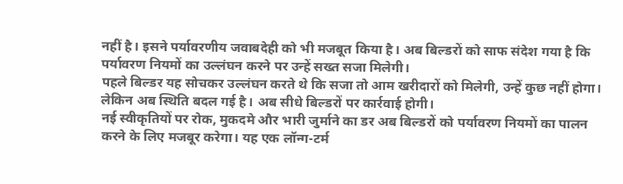नहीं है। इसने पर्यावरणीय जवाबदेही को भी मजबूत किया है। अब बिल्डरों को साफ संदेश गया है कि पर्यावरण नियमों का उल्लंघन करने पर उन्हें सख्त सजा मिलेगी।
पहले बिल्डर यह सोचकर उल्लंघन करते थे कि सजा तो आम खरीदारों को मिलेगी, उन्हें कुछ नहीं होगा। लेकिन अब स्थिति बदल गई है। अब सीधे बिल्डरों पर कार्रवाई होगी।
नई स्वीकृतियों पर रोक, मुकदमे और भारी जुर्माने का डर अब बिल्डरों को पर्यावरण नियमों का पालन करने के लिए मजबूर करेगा। यह एक लॉन्ग-टर्म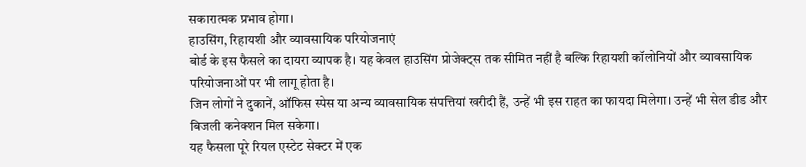सकारात्मक प्रभाव होगा।
हाउसिंग, रिहायशी और व्यावसायिक परियोजनाएं
बोर्ड के इस फैसले का दायरा व्यापक है। यह केवल हाउसिंग प्रोजेक्ट्स तक सीमित नहीं है बल्कि रिहायशी कॉलोनियों और व्यावसायिक परियोजनाओं पर भी लागू होता है।
जिन लोगों ने दुकानें, ऑफिस स्पेस या अन्य व्यावसायिक संपत्तियां खरीदी हैं, उन्हें भी इस राहत का फायदा मिलेगा। उन्हें भी सेल डीड और बिजली कनेक्शन मिल सकेगा।
यह फैसला पूरे रियल एस्टेट सेक्टर में एक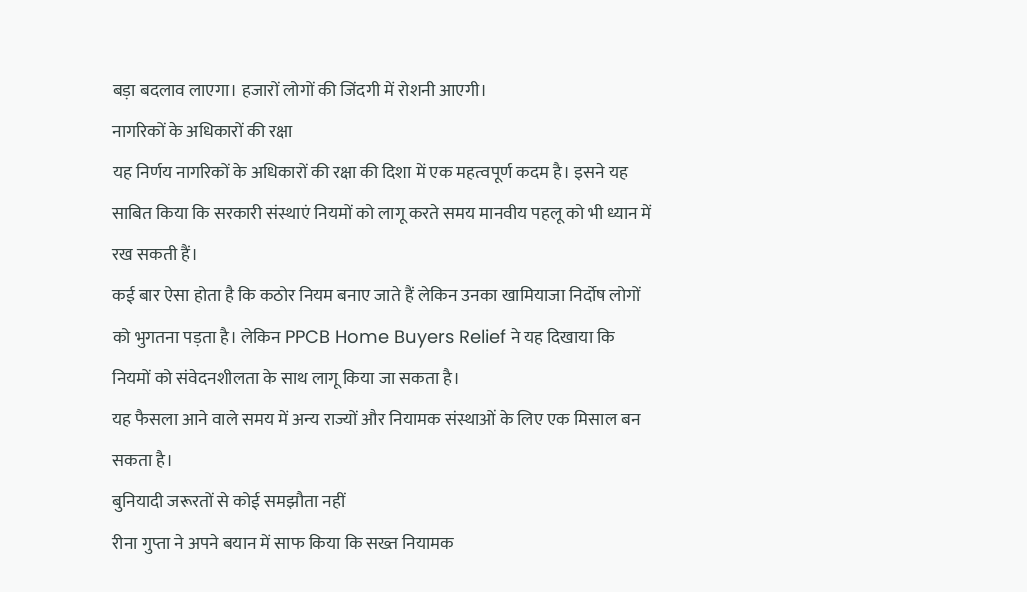बड़ा बदलाव लाएगा। हजारों लोगों की जिंदगी में रोशनी आएगी।
नागरिकों के अधिकारों की रक्षा
यह निर्णय नागरिकों के अधिकारों की रक्षा की दिशा में एक महत्वपूर्ण कदम है। इसने यह साबित किया कि सरकारी संस्थाएं नियमों को लागू करते समय मानवीय पहलू को भी ध्यान में रख सकती हैं।
कई बार ऐसा होता है कि कठोर नियम बनाए जाते हैं लेकिन उनका खामियाजा निर्दोष लोगों को भुगतना पड़ता है। लेकिन PPCB Home Buyers Relief ने यह दिखाया कि नियमों को संवेदनशीलता के साथ लागू किया जा सकता है।
यह फैसला आने वाले समय में अन्य राज्यों और नियामक संस्थाओं के लिए एक मिसाल बन सकता है।
बुनियादी जरूरतों से कोई समझौता नहीं
रीना गुप्ता ने अपने बयान में साफ किया कि सख्त नियामक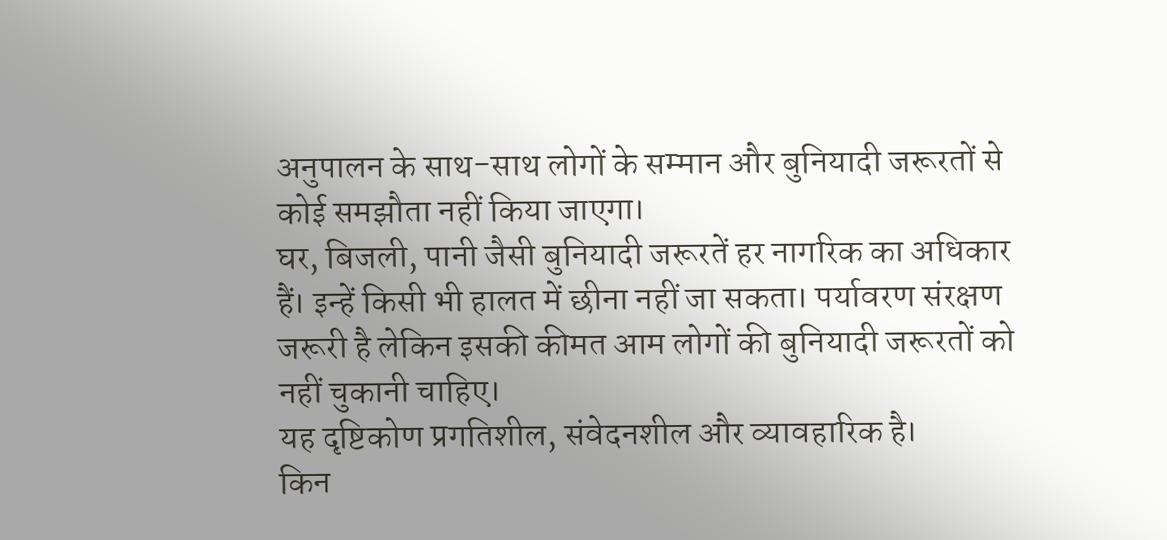अनुपालन के साथ-साथ लोगों के सम्मान और बुनियादी जरूरतों से कोई समझौता नहीं किया जाएगा।
घर, बिजली, पानी जैसी बुनियादी जरूरतें हर नागरिक का अधिकार हैं। इन्हें किसी भी हालत में छीना नहीं जा सकता। पर्यावरण संरक्षण जरूरी है लेकिन इसकी कीमत आम लोगों की बुनियादी जरूरतों को नहीं चुकानी चाहिए।
यह दृष्टिकोण प्रगतिशील, संवेदनशील और व्यावहारिक है।
किन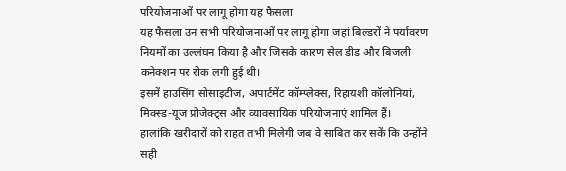परियोजनाओं पर लागू होगा यह फैसला
यह फैसला उन सभी परियोजनाओं पर लागू होगा जहां बिल्डरों ने पर्यावरण नियमों का उल्लंघन किया है और जिसके कारण सेल डीड और बिजली कनेक्शन पर रोक लगी हुई थी।
इसमें हाउसिंग सोसाइटीज, अपार्टमेंट कॉम्प्लेक्स, रिहायशी कॉलोनियां, मिक्स्ड-यूज प्रोजेक्ट्स और व्यावसायिक परियोजनाएं शामिल हैं।
हालांकि खरीदारों को राहत तभी मिलेगी जब वे साबित कर सकें कि उन्होंने सही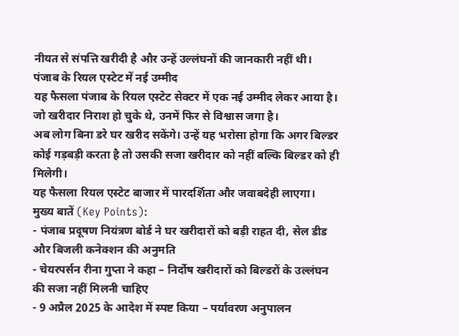नीयत से संपत्ति खरीदी है और उन्हें उल्लंघनों की जानकारी नहीं थी।
पंजाब के रियल एस्टेट में नई उम्मीद
यह फैसला पंजाब के रियल एस्टेट सेक्टर में एक नई उम्मीद लेकर आया है। जो खरीदार निराश हो चुके थे, उनमें फिर से विश्वास जगा है।
अब लोग बिना डरे घर खरीद सकेंगे। उन्हें यह भरोसा होगा कि अगर बिल्डर कोई गड़बड़ी करता है तो उसकी सजा खरीदार को नहीं बल्कि बिल्डर को ही मिलेगी।
यह फैसला रियल एस्टेट बाजार में पारदर्शिता और जवाबदेही लाएगा।
मुख्य बातें (Key Points):
- पंजाब प्रदूषण नियंत्रण बोर्ड ने घर खरीदारों को बड़ी राहत दी, सेल डीड और बिजली कनेक्शन की अनुमति
- चेयरपर्सन रीना गुप्ता ने कहा – निर्दोष खरीदारों को बिल्डरों के उल्लंघन की सजा नहीं मिलनी चाहिए
- 9 अप्रैल 2025 के आदेश में स्पष्ट किया – पर्यावरण अनुपालन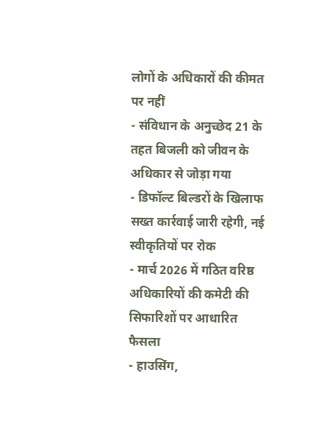लोगों के अधिकारों की कीमत पर नहीं
- संविधान के अनुच्छेद 21 के तहत बिजली को जीवन के अधिकार से जोड़ा गया
- डिफॉल्ट बिल्डरों के खिलाफ सख्त कार्रवाई जारी रहेगी, नई स्वीकृतियों पर रोक
- मार्च 2026 में गठित वरिष्ठ अधिकारियों की कमेटी की सिफारिशों पर आधारित फैसला
- हाउसिंग,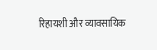रिहायशी और व्यावसायिक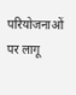परियोजनाओं पर लागू